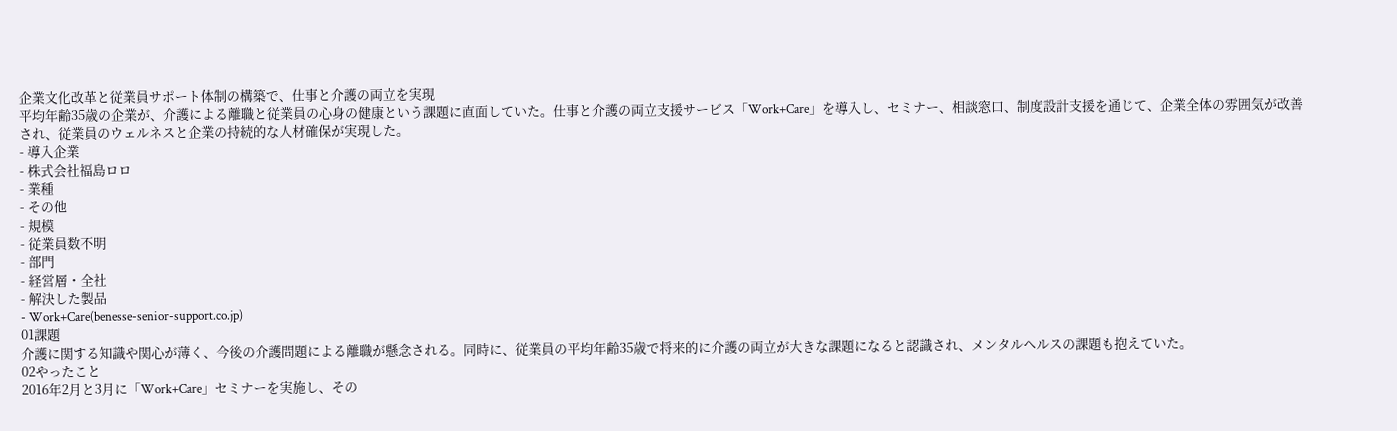企業文化改革と従業員サポート体制の構築で、仕事と介護の両立を実現
平均年齢35歳の企業が、介護による離職と従業員の心身の健康という課題に直面していた。仕事と介護の両立支援サービス「Work+Care」を導入し、セミナー、相談窓口、制度設計支援を通じて、企業全体の雰囲気が改善され、従業員のウェルネスと企業の持続的な人材確保が実現した。
- 導入企業
- 株式会社福島ロロ
- 業種
- その他
- 規模
- 従業員数不明
- 部門
- 経営層・全社
- 解決した製品
- Work+Care(benesse-senior-support.co.jp)
01課題
介護に関する知識や関心が薄く、今後の介護問題による離職が懸念される。同時に、従業員の平均年齢35歳で将来的に介護の両立が大きな課題になると認識され、メンタルヘルスの課題も抱えていた。
02やったこと
2016年2月と3月に「Work+Care」セミナーを実施し、その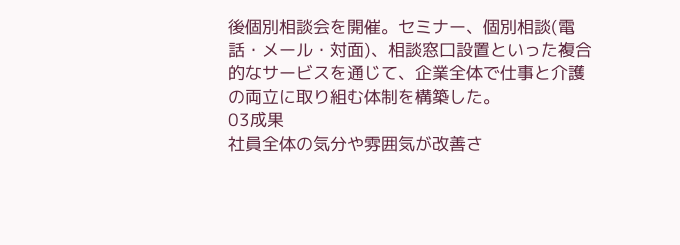後個別相談会を開催。セミナー、個別相談(電話・メール・対面)、相談窓口設置といった複合的なサービスを通じて、企業全体で仕事と介護の両立に取り組む体制を構築した。
03成果
社員全体の気分や雰囲気が改善さ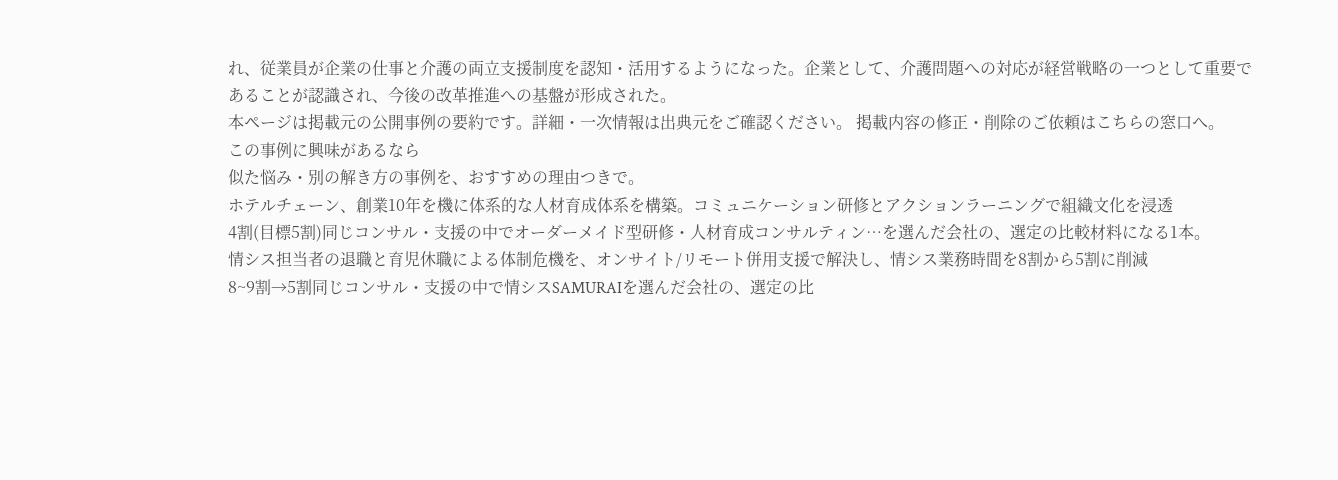れ、従業員が企業の仕事と介護の両立支援制度を認知・活用するようになった。企業として、介護問題への対応が経営戦略の一つとして重要であることが認識され、今後の改革推進への基盤が形成された。
本ページは掲載元の公開事例の要約です。詳細・一次情報は出典元をご確認ください。 掲載内容の修正・削除のご依頼はこちらの窓口へ。
この事例に興味があるなら
似た悩み・別の解き方の事例を、おすすめの理由つきで。
ホテルチェーン、創業10年を機に体系的な人材育成体系を構築。コミュニケーション研修とアクションラーニングで組織文化を浸透
4割(目標5割)同じコンサル・支援の中でオーダーメイド型研修・人材育成コンサルティン…を選んだ会社の、選定の比較材料になる1本。
情シス担当者の退職と育児休職による体制危機を、オンサイト/リモート併用支援で解決し、情シス業務時間を8割から5割に削減
8~9割→5割同じコンサル・支援の中で情シスSAMURAIを選んだ会社の、選定の比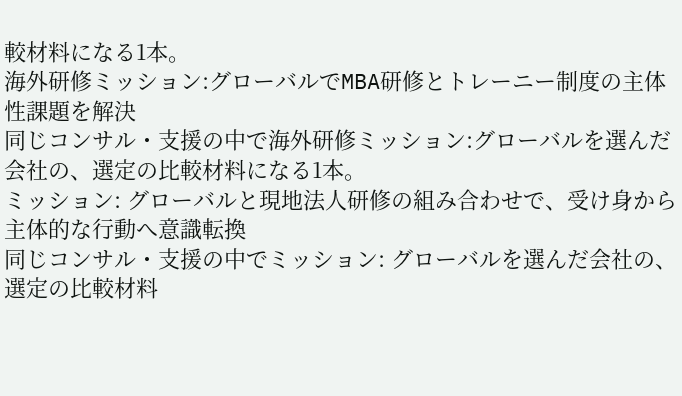較材料になる1本。
海外研修ミッション:グローバルでMBA研修とトレーニー制度の主体性課題を解決
同じコンサル・支援の中で海外研修ミッション:グローバルを選んだ会社の、選定の比較材料になる1本。
ミッション: グローバルと現地法人研修の組み合わせで、受け身から主体的な行動へ意識転換
同じコンサル・支援の中でミッション: グローバルを選んだ会社の、選定の比較材料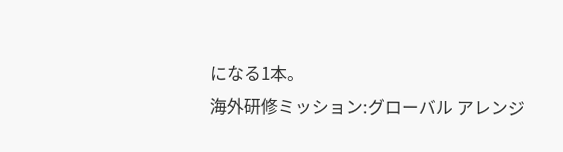になる1本。
海外研修ミッション:グローバル アレンジ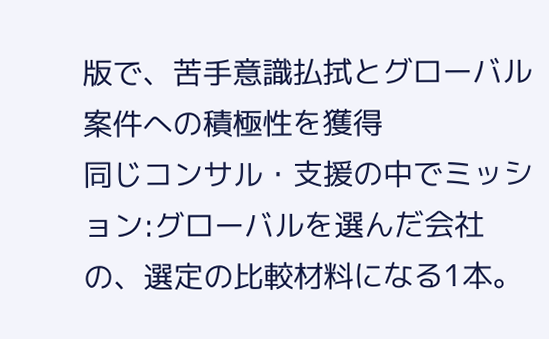版で、苦手意識払拭とグローバル案件への積極性を獲得
同じコンサル・支援の中でミッション:グローバルを選んだ会社の、選定の比較材料になる1本。